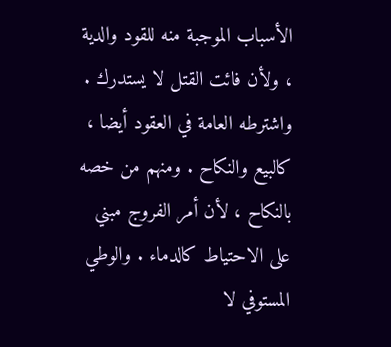الأسباب الموجبة منه للقود والدية ، ولأن فائت القتل لا يستدرك . واشترطه العامة في العقود أيضا ، كالبيع والنكاح . ومنهم من خصه بالنكاح ، لأن أمر الفروج مبني على الاحتياط كالدماء . والوطي المستوفي لا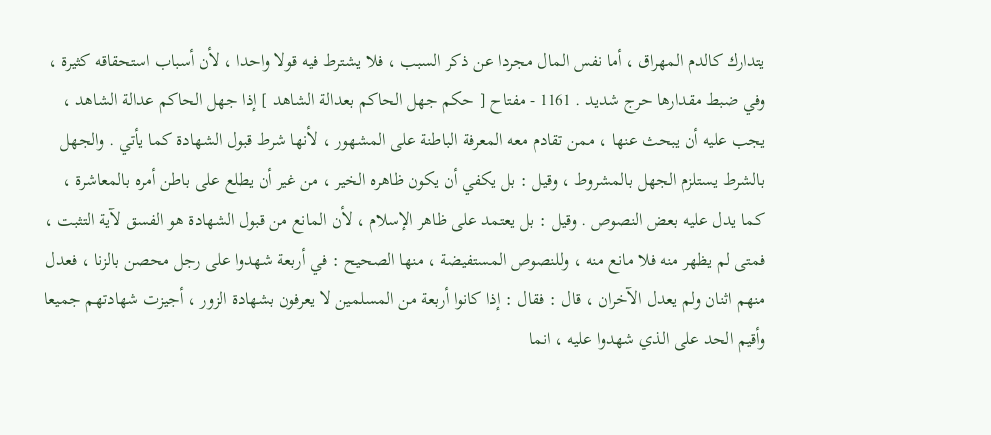يتدارك كالدم المهراق ، أما نفس المال مجردا عن ذكر السبب ، فلا يشترط فيه قولا واحدا ، لأن أسباب استحقاقه كثيرة ، وفي ضبط مقدارها حرج شديد . 1161 - مفتاح [ حكم جهل الحاكم بعدالة الشاهد ] إذا جهل الحاكم عدالة الشاهد ، يجب عليه أن يبحث عنها ، ممن تقادم معه المعرفة الباطنة على المشهور ، لأنها شرط قبول الشهادة كما يأتي . والجهل بالشرط يستلزم الجهل بالمشروط ، وقيل : بل يكفي أن يكون ظاهره الخير ، من غير أن يطلع على باطن أمره بالمعاشرة ، كما يدل عليه بعض النصوص . وقيل : بل يعتمد على ظاهر الإسلام ، لأن المانع من قبول الشهادة هو الفسق لآية التثبت ، فمتى لم يظهر منه فلا مانع منه ، وللنصوص المستفيضة ، منها الصحيح : في أربعة شهدوا على رجل محصن بالزنا ، فعدل منهم اثنان ولم يعدل الآخران ، قال : فقال : إذا كانوا أربعة من المسلمين لا يعرفون بشهادة الزور ، أجيزت شهادتهم جميعا وأقيم الحد على الذي شهدوا عليه ، انما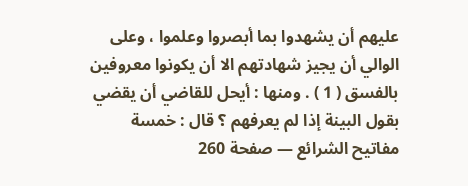عليهم أن يشهدوا بما أبصروا وعلموا ، وعلى الوالي أن يجيز شهادتهم الا أن يكونوا معروفين بالفسق ( 1 ) . ومنها : أيحل للقاضي أن يقضي بقول البينة إذا لم يعرفهم ؟ قال : خمسة
مفاتيح الشرائع — صفحة 260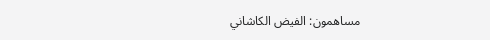مساهمون: الفيض الكاشاني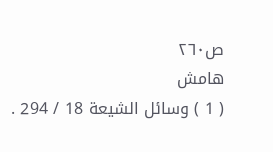ص٢٦٠
هامش
( 1 ) وسائل الشيعة 18 / 294 .